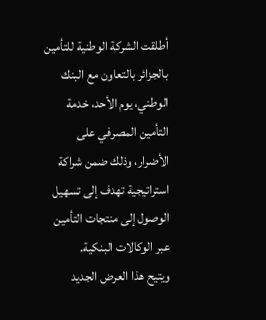أطلقت الشركة الوطنية للتأمين بالجزائر بالتعاون مع البنك الوطني، يوم الأحد، خدمة التأمين المصرفي على الأضرار، وذلك ضمن شراكة استراتيجية تهدف إلى تسهيل الوصول إلى منتجات التأمين عبر الوكالات البنكية.
ويتيح هذا العرض الجديد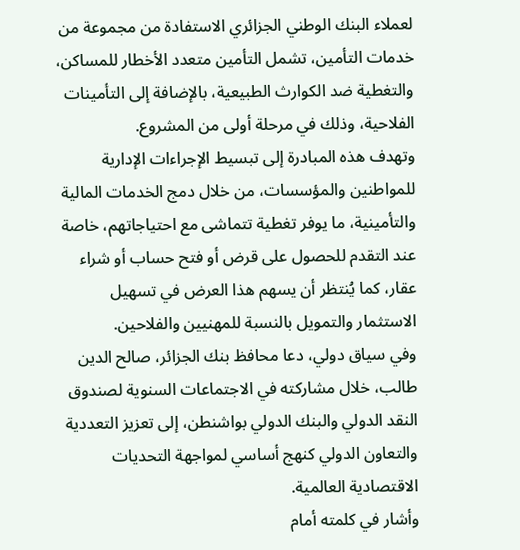لعملاء البنك الوطني الجزائري الاستفادة من مجموعة من خدمات التأمين، تشمل التأمين متعدد الأخطار للمساكن، والتغطية ضد الكوارث الطبيعية، بالإضافة إلى التأمينات الفلاحية، وذلك في مرحلة أولى من المشروع.
وتهدف هذه المبادرة إلى تبسيط الإجراءات الإدارية للمواطنين والمؤسسات، من خلال دمج الخدمات المالية والتأمينية، ما يوفر تغطية تتماشى مع احتياجاتهم، خاصة عند التقدم للحصول على قرض أو فتح حساب أو شراء عقار، كما يُنتظر أن يسهم هذا العرض في تسهيل الاستثمار والتمويل بالنسبة للمهنيين والفلاحين.
وفي سياق دولي، دعا محافظ بنك الجزائر، صالح الدين طالب، خلال مشاركته في الاجتماعات السنوية لصندوق النقد الدولي والبنك الدولي بواشنطن، إلى تعزيز التعددية والتعاون الدولي كنهج أساسي لمواجهة التحديات الاقتصادية العالمية.
وأشار في كلمته أمام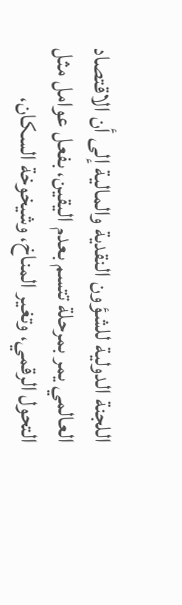اللجنة الدولية للشؤون النقدية والمالية إلى أن الاقتصاد العالمي يمر بمرحلة تتسم بعدم اليقين، بفعل عوامل مثل التحول الرقمي، وتغير المناخ، وشيخوخة السكان،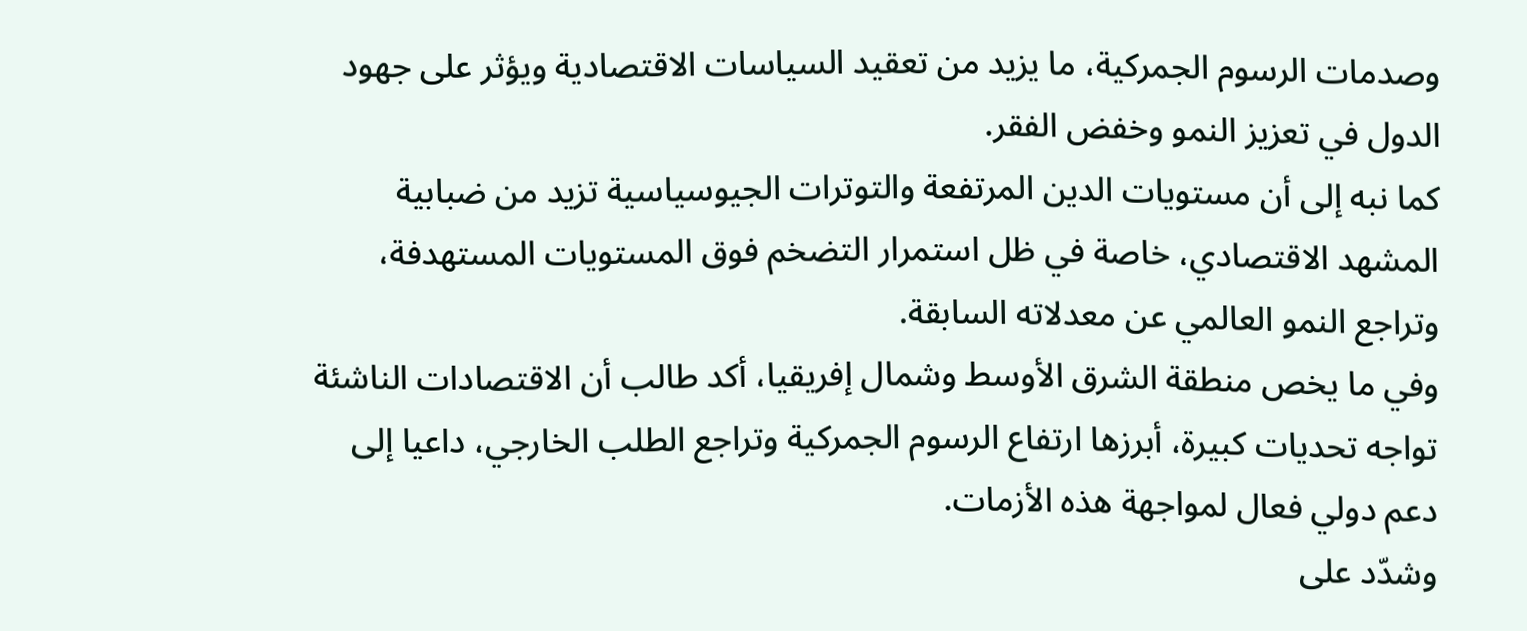وصدمات الرسوم الجمركية، ما يزيد من تعقيد السياسات الاقتصادية ويؤثر على جهود الدول في تعزيز النمو وخفض الفقر.
كما نبه إلى أن مستويات الدين المرتفعة والتوترات الجيوسياسية تزيد من ضبابية المشهد الاقتصادي، خاصة في ظل استمرار التضخم فوق المستويات المستهدفة، وتراجع النمو العالمي عن معدلاته السابقة.
وفي ما يخص منطقة الشرق الأوسط وشمال إفريقيا، أكد طالب أن الاقتصادات الناشئة تواجه تحديات كبيرة، أبرزها ارتفاع الرسوم الجمركية وتراجع الطلب الخارجي، داعيا إلى دعم دولي فعال لمواجهة هذه الأزمات.
وشدّد على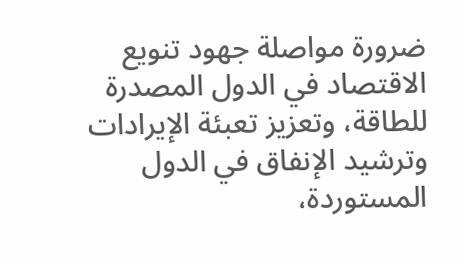ضرورة مواصلة جهود تنويع الاقتصاد في الدول المصدرة للطاقة، وتعزيز تعبئة الإيرادات وترشيد الإنفاق في الدول المستوردة،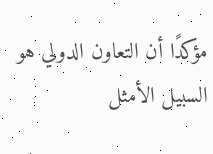مؤكدًا أن التعاون الدولي هو السبيل الأمثل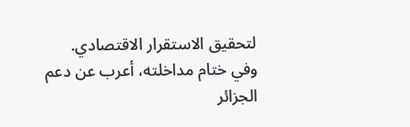لتحقيق الاستقرار الاقتصادي.
وفي ختام مداخلته، أعرب عن دعم الجزائر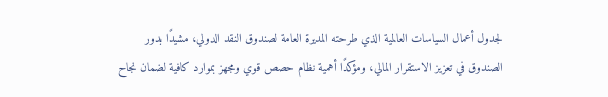لجدول أعمال السياسات العالمية الذي طرحته المديرة العامة لصندوق النقد الدولي، مشيدًا بدور الصندوق في تعزيز الاستقرار المالي، ومؤكدًا أهمية نظام حصص قوي ومجهز بموارد كافية لضمان نجاح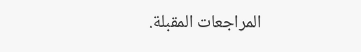المراجعات المقبلة.